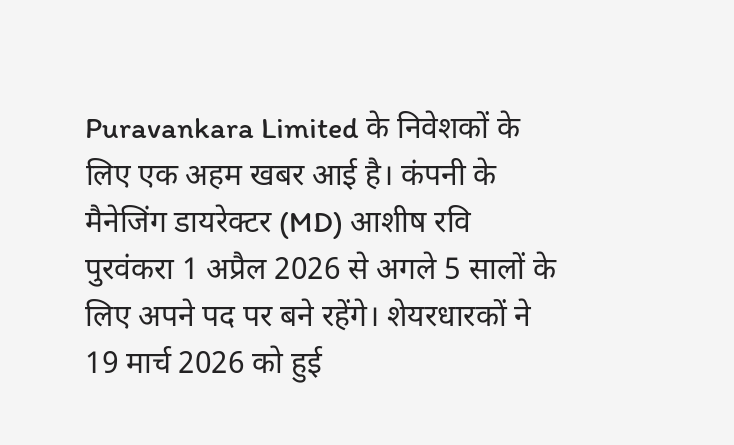Puravankara Limited के निवेशकों के लिए एक अहम खबर आई है। कंपनी के मैनेजिंग डायरेक्टर (MD) आशीष रवि पुरवंकरा 1 अप्रैल 2026 से अगले 5 सालों के लिए अपने पद पर बने रहेंगे। शेयरधारकों ने 19 मार्च 2026 को हुई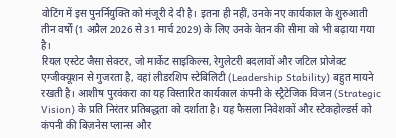वोटिंग में इस पुनर्नियुक्ति को मंजूरी दे दी है। इतना ही नहीं, उनके नए कार्यकाल के शुरुआती तीन वर्षों (1 अप्रैल 2026 से 31 मार्च 2029) के लिए उनके वेतन की सीमा को भी बढ़ाया गया है।
रियल एस्टेट जैसा सेक्टर, जो मार्केट साइकिल्स, रेगुलेटरी बदलावों और जटिल प्रोजेक्ट एग्जीक्यूशन से गुजरता है, वहां लीडरशिप स्टेबिलिटी (Leadership Stability) बहुत मायने रखती है। आशीष पुरवंकरा का यह विस्तारित कार्यकाल कंपनी के स्ट्रैटेजिक विजन (Strategic Vision) के प्रति निरंतर प्रतिबद्धता को दर्शाता है। यह फैसला निवेशकों और स्टेकहोल्डर्स को कंपनी की बिज़नेस प्लान्स और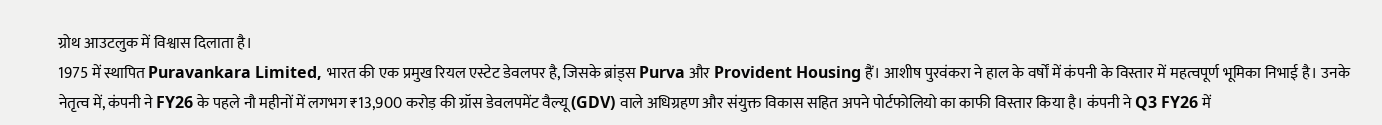ग्रोथ आउटलुक में विश्वास दिलाता है।
1975 में स्थापित Puravankara Limited, भारत की एक प्रमुख रियल एस्टेट डेवलपर है, जिसके ब्रांड्स Purva और Provident Housing हैं। आशीष पुरवंकरा ने हाल के वर्षों में कंपनी के विस्तार में महत्वपूर्ण भूमिका निभाई है। उनके नेतृत्व में, कंपनी ने FY26 के पहले नौ महीनों में लगभग ₹13,900 करोड़ की ग्रॉस डेवलपमेंट वैल्यू (GDV) वाले अधिग्रहण और संयुक्त विकास सहित अपने पोर्टफोलियो का काफी विस्तार किया है। कंपनी ने Q3 FY26 में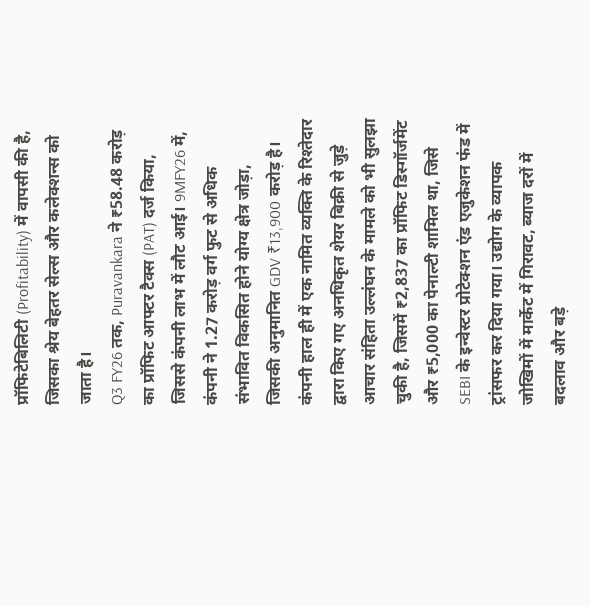प्रॉफिटेबिलिटी (Profitability) में वापसी की है, जिसका श्रेय बेहतर सेल्स और कलेक्शन्स को जाता है।
Q3 FY26 तक, Puravankara ने ₹58.48 करोड़ का प्रॉफिट आफ्टर टैक्स (PAT) दर्ज किया, जिससे कंपनी लाभ में लौट आई। 9MFY26 में, कंपनी ने 1.27 करोड़ वर्ग फुट से अधिक संभावित विकसित होने योग्य क्षेत्र जोड़ा, जिसकी अनुमानित GDV ₹13,900 करोड़ है।
कंपनी हाल ही में एक नामित व्यक्ति के रिश्तेदार द्वारा किए गए अनधिकृत शेयर बिक्री से जुड़े आचार संहिता उल्लंघन के मामले को भी सुलझा चुकी है, जिसमें ₹2,837 का प्रॉफिट डिस्गॉर्जमेंट और ₹5,000 का पेनाल्टी शामिल था, जिसे SEBI के इन्वेस्टर प्रोटेक्शन एंड एजुकेशन फंड में ट्रांसफर कर दिया गया। उद्योग के व्यापक जोखिमों में मार्केट में गिरावट, ब्याज दरों में बदलाव और बड़े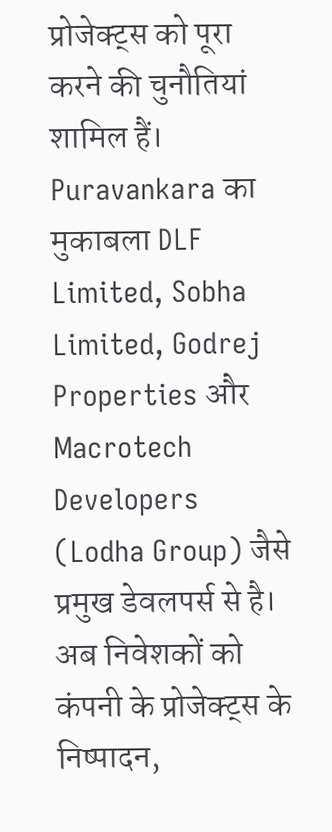प्रोजेक्ट्स को पूरा करने की चुनौतियां शामिल हैं। Puravankara का मुकाबला DLF Limited, Sobha Limited, Godrej Properties और Macrotech Developers (Lodha Group) जैसे प्रमुख डेवलपर्स से है।
अब निवेशकों को कंपनी के प्रोजेक्ट्स के निष्पादन,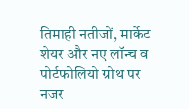तिमाही नतीजों, मार्केट शेयर और नए लॉन्च व पोर्टफोलियो ग्रोथ पर नजर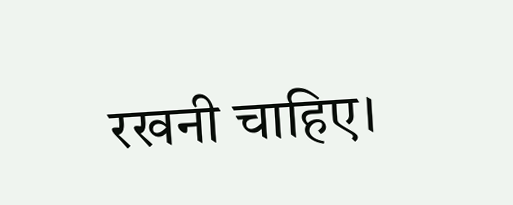रखनी चाहिए।